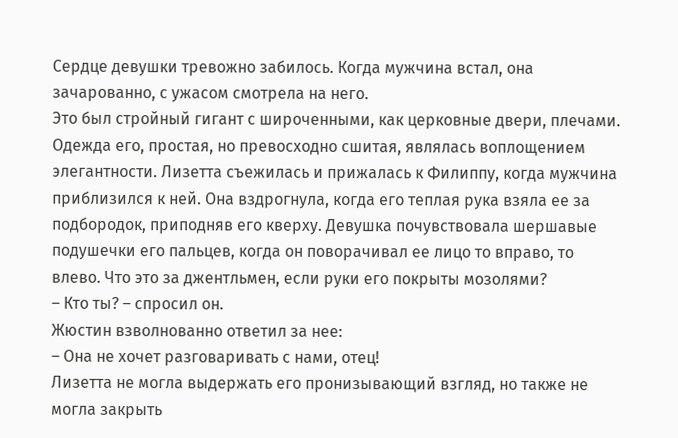Сердце девушки тревожно забилось. Когда мужчина встал, она зачарованно, с ужасом смотрела на него.
Это был стройный гигант с широченными, как церковные двери, плечами. Одежда его, простая, но превосходно сшитая, являлась воплощением элегантности. Лизетта съежилась и прижалась к Филиппу, когда мужчина приблизился к ней. Она вздрогнула, когда его теплая рука взяла ее за подбородок, приподняв его кверху. Девушка почувствовала шершавые подушечки его пальцев, когда он поворачивал ее лицо то вправо, то влево. Что это за джентльмен, если руки его покрыты мозолями?
– Кто ты? – спросил он.
Жюстин взволнованно ответил за нее:
– Она не хочет разговаривать с нами, отец!
Лизетта не могла выдержать его пронизывающий взгляд, но также не могла закрыть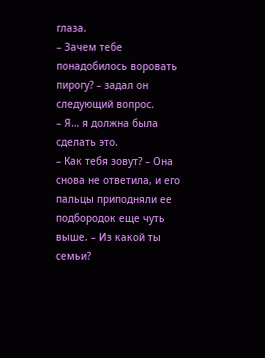глаза.
– Зачем тебе понадобилось воровать пирогу? – задал он следующий вопрос.
– Я… я должна была сделать это.
– Как тебя зовут? – Она снова не ответила, и его пальцы приподняли ее подбородок еще чуть выше. – Из какой ты семьи?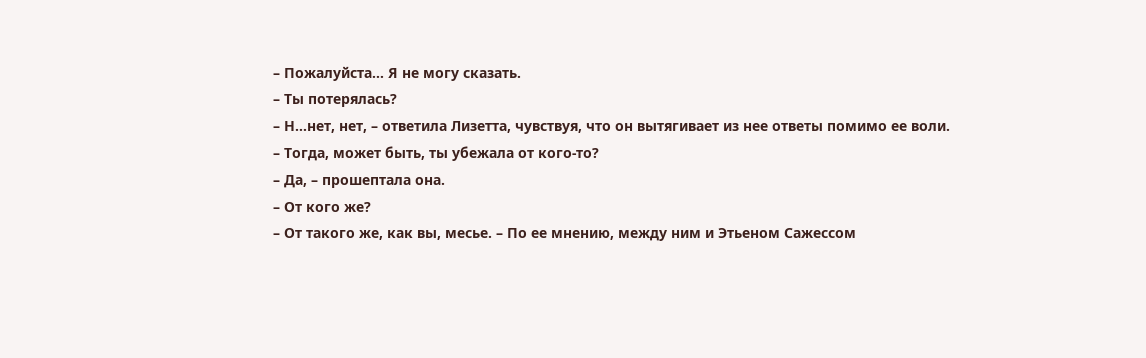– Пожалуйста… Я не могу сказать.
– Ты потерялась?
– Н…нет, нет, – ответила Лизетта, чувствуя, что он вытягивает из нее ответы помимо ее воли.
– Тогда, может быть, ты убежала от кого-то?
– Да, – прошептала она.
– От кого же?
– От такого же, как вы, месье. – По ее мнению, между ним и Этьеном Сажессом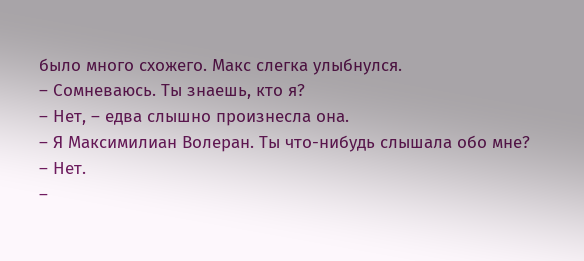было много схожего. Макс слегка улыбнулся.
– Сомневаюсь. Ты знаешь, кто я?
– Нет, – едва слышно произнесла она.
– Я Максимилиан Волеран. Ты что-нибудь слышала обо мне?
– Нет.
–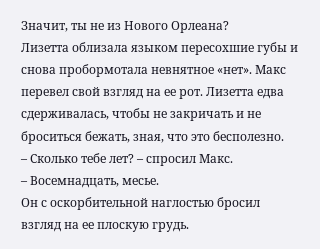Значит, ты не из Нового Орлеана?
Лизетта облизала языком пересохшие губы и снова пробормотала невнятное «нет». Макс перевел свой взгляд на ее рот. Лизетта едва сдерживалась, чтобы не закричать и не броситься бежать, зная, что это бесполезно.
– Сколько тебе лет? – спросил Макс.
– Восемнадцать, месье.
Он с оскорбительной наглостью бросил взгляд на ее плоскую грудь.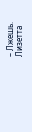– Лжешь.
Лизетта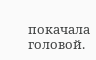покачала головой.